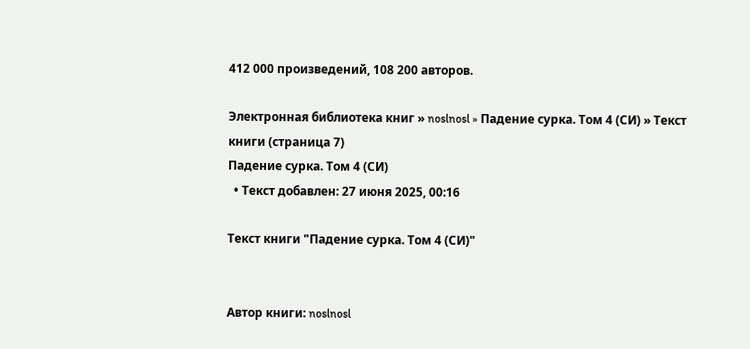412 000 произведений, 108 200 авторов.

Электронная библиотека книг » noslnosl » Падение сурка. Том 4 (СИ) » Текст книги (страница 7)
Падение сурка. Том 4 (СИ)
  • Текст добавлен: 27 июня 2025, 00:16

Текст книги "Падение сурка. Том 4 (СИ)"


Автор книги: noslnosl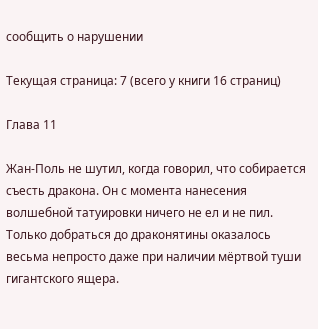сообщить о нарушении

Текущая страница: 7 (всего у книги 16 страниц)

Глава 11

Жан-Поль не шутил, когда говорил, что собирается съесть дракона. Он с момента нанесения волшебной татуировки ничего не ел и не пил. Только добраться до драконятины оказалось весьма непросто даже при наличии мёртвой туши гигантского ящера.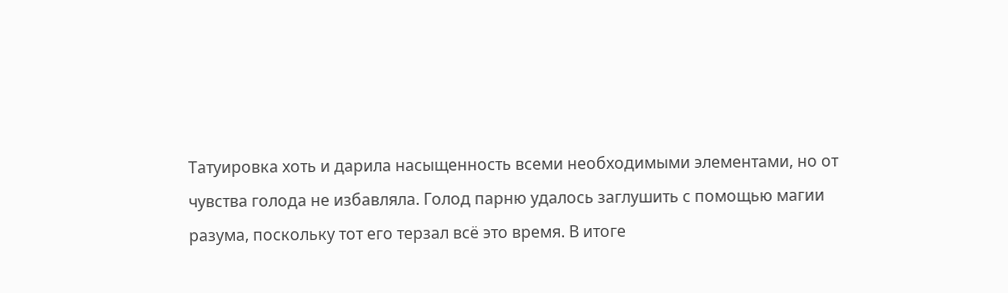Татуировка хоть и дарила насыщенность всеми необходимыми элементами, но от чувства голода не избавляла. Голод парню удалось заглушить с помощью магии разума, поскольку тот его терзал всё это время. В итоге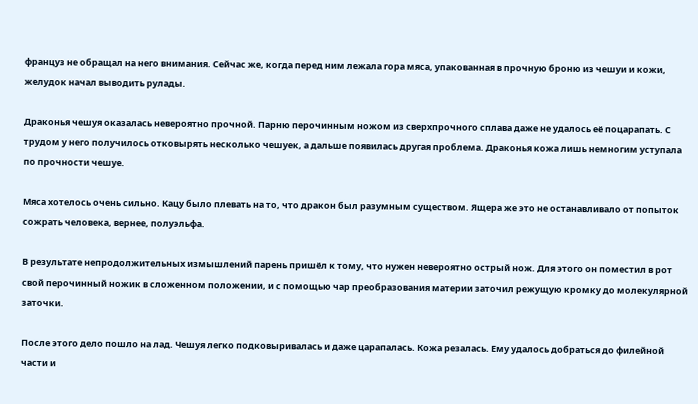француз не обращал на него внимания. Сейчас же, когда перед ним лежала гора мяса, упакованная в прочную броню из чешуи и кожи, желудок начал выводить рулады.

Драконья чешуя оказалась невероятно прочной. Парню перочинным ножом из сверхпрочного сплава даже не удалось её поцарапать. С трудом у него получилось отковырять несколько чешуек, а дальше появилась другая проблема. Драконья кожа лишь немногим уступала по прочности чешуе.

Мяса хотелось очень сильно. Кацу было плевать на то, что дракон был разумным существом. Ящера же это не останавливало от попыток сожрать человека, вернее, полуэльфа.

В результате непродолжительных измышлений парень пришёл к тому, что нужен невероятно острый нож. Для этого он поместил в рот свой перочинный ножик в сложенном положении, и с помощью чар преобразования материи заточил режущую кромку до молекулярной заточки.

После этого дело пошло на лад. Чешуя легко подковыривалась и даже царапалась. Кожа резалась. Ему удалось добраться до филейной части и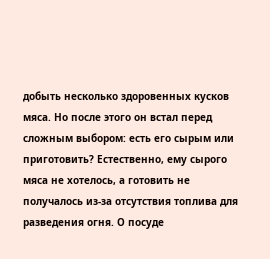добыть несколько здоровенных кусков мяса. Но после этого он встал перед сложным выбором: есть его сырым или приготовить? Естественно, ему сырого мяса не хотелось, а готовить не получалось из-за отсутствия топлива для разведения огня. О посуде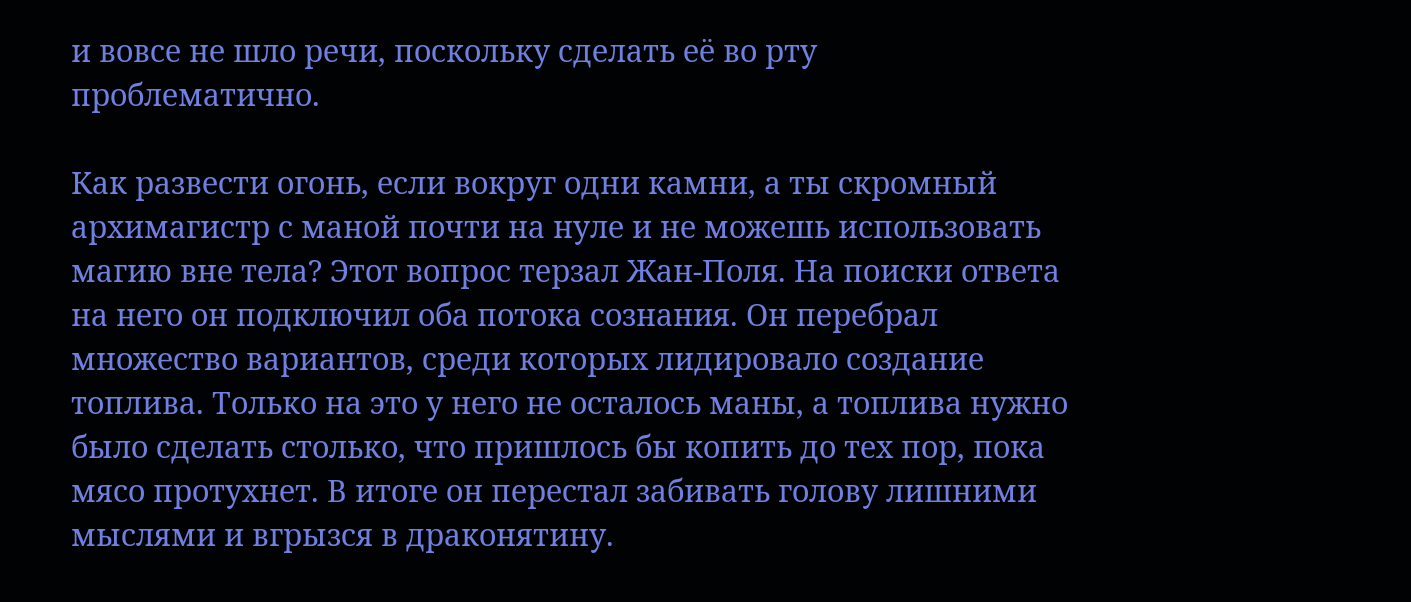и вовсе не шло речи, поскольку сделать её во рту проблематично.

Как развести огонь, если вокруг одни камни, а ты скромный архимагистр с маной почти на нуле и не можешь использовать магию вне тела? Этот вопрос терзал Жан-Поля. На поиски ответа на него он подключил оба потока сознания. Он перебрал множество вариантов, среди которых лидировало создание топлива. Только на это у него не осталось маны, а топлива нужно было сделать столько, что пришлось бы копить до тех пор, пока мясо протухнет. В итоге он перестал забивать голову лишними мыслями и вгрызся в драконятину.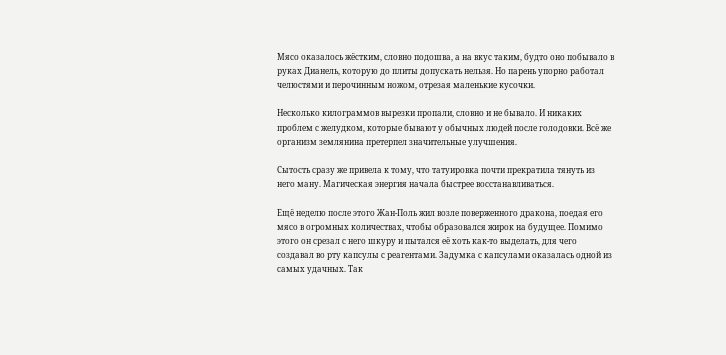Мясо оказалось жёстким, словно подошва, а на вкус таким, будто оно побывало в руках Дианель, которую до плиты допускать нельзя. Но парень упорно работал челюстями и перочинным ножом, отрезая маленькие кусочки.

Несколько килограммов вырезки пропали, словно и не бывало. И никаких проблем с желудком, которые бывают у обычных людей после голодовки. Всё же организм землянина претерпел значительные улучшения.

Сытость сразу же привела к тому, что татуировка почти прекратила тянуть из него ману. Магическая энергия начала быстрее восстанавливаться.

Ещё неделю после этого Жан-Поль жил возле поверженного дракона, поедая его мясо в огромных количествах, чтобы образовался жирок на будущее. Помимо этого он срезал с него шкуру и пытался её хоть как-то выделать, для чего создавал во рту капсулы с реагентами. Задумка с капсулами оказалась одной из самых удачных. Так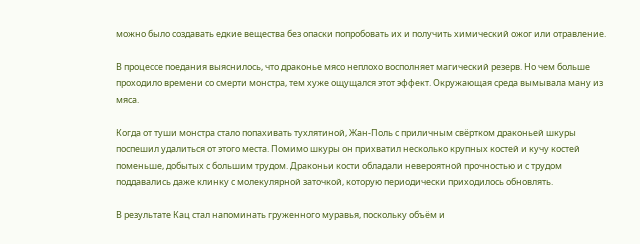можно было создавать едкие вещества без опаски попробовать их и получить химический ожог или отравление.

В процессе поедания выяснилось, что драконье мясо неплохо восполняет магический резерв. Но чем больше проходило времени со смерти монстра, тем хуже ощущался этот эффект. Окружающая среда вымывала ману из мяса.

Когда от туши монстра стало попахивать тухлятиной, Жан-Поль с приличным свёртком драконьей шкуры поспешил удалиться от этого места. Помимо шкуры он прихватил несколько крупных костей и кучу костей поменьше, добытых с большим трудом. Драконьи кости обладали невероятной прочностью и с трудом поддавались даже клинку с молекулярной заточкой, которую периодически приходилось обновлять.

В результате Кац стал напоминать груженного муравья, поскольку объём и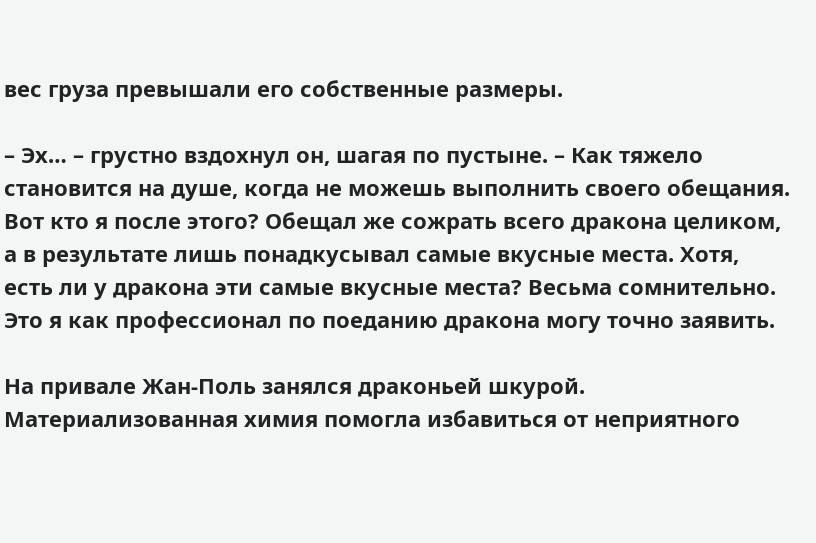вес груза превышали его собственные размеры.

– Эх… – грустно вздохнул он, шагая по пустыне. – Как тяжело становится на душе, когда не можешь выполнить своего обещания. Вот кто я после этого? Обещал же сожрать всего дракона целиком, а в результате лишь понадкусывал самые вкусные места. Хотя, есть ли у дракона эти самые вкусные места? Весьма сомнительно. Это я как профессионал по поеданию дракона могу точно заявить.

На привале Жан-Поль занялся драконьей шкурой. Материализованная химия помогла избавиться от неприятного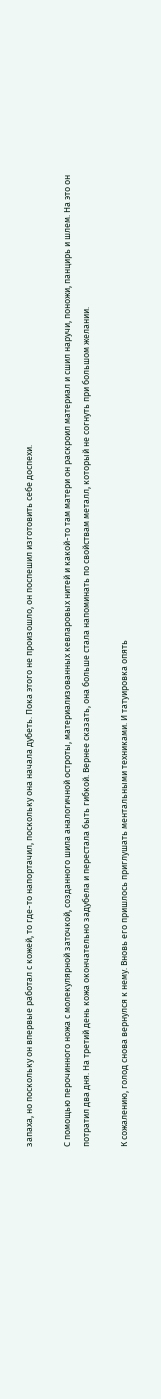запаха, но поскольку он впервые работал с кожей, то где-то напортачил, поскольку она начала дубеть. Пока этого не произошло, он поспешил изготовить себе доспехи.

С помощью перочинного ножа с молекулярной заточкой, созданного шила аналогичной остроты, материализованных кевларовых нитей и какой-то там матери он раскроил материал и сшил наручи, поножи, панцирь и шлем. На это он потратил два дня. На третий день кожа окончательно задубела и перестала быть гибкой. Вернее сказать, она больше стала напоминать по свойствам металл, который не согнуть при большом желании.

К сожалению, голод снова вернулся к нему. Вновь его пришлось приглушать ментальными техниками. И татуировка опять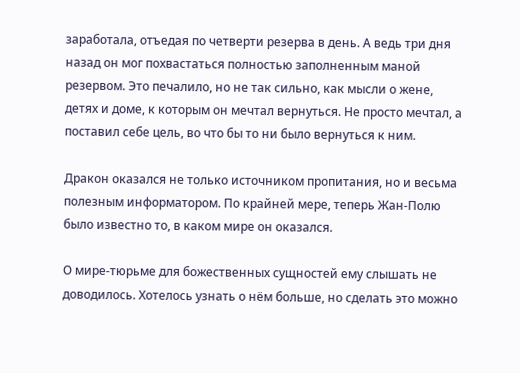заработала, отъедая по четверти резерва в день. А ведь три дня назад он мог похвастаться полностью заполненным маной резервом. Это печалило, но не так сильно, как мысли о жене, детях и доме, к которым он мечтал вернуться. Не просто мечтал, а поставил себе цель, во что бы то ни было вернуться к ним.

Дракон оказался не только источником пропитания, но и весьма полезным информатором. По крайней мере, теперь Жан-Полю было известно то, в каком мире он оказался.

О мире-тюрьме для божественных сущностей ему слышать не доводилось. Хотелось узнать о нём больше, но сделать это можно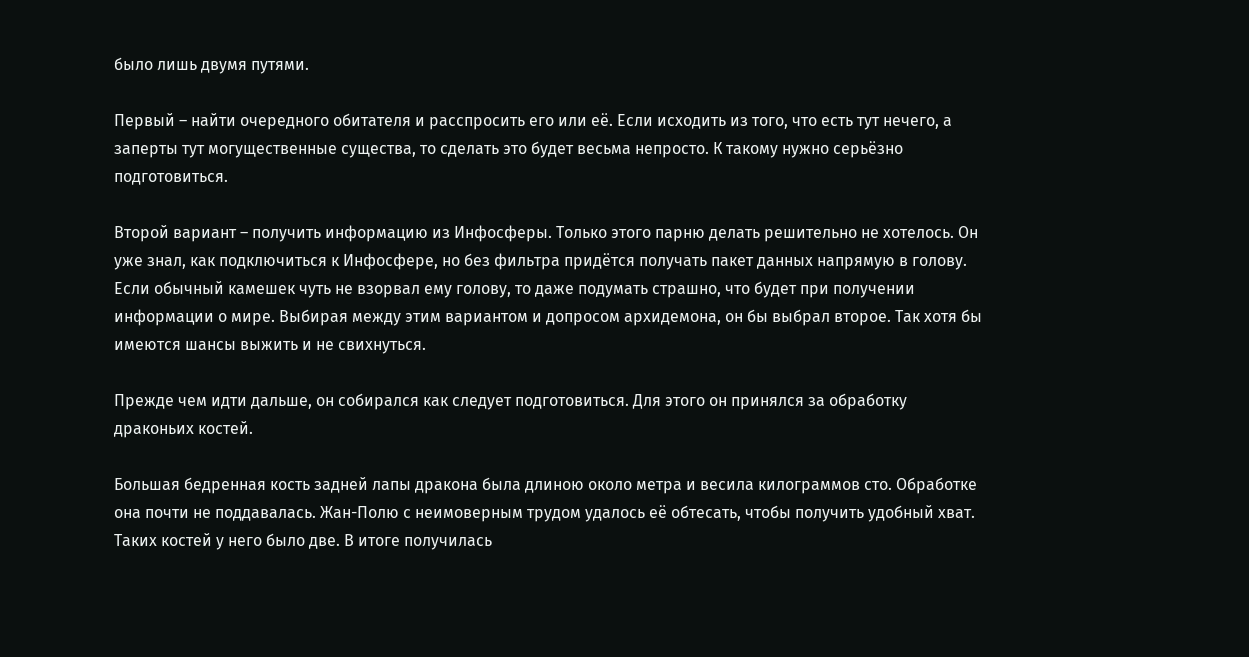было лишь двумя путями.

Первый – найти очередного обитателя и расспросить его или её. Если исходить из того, что есть тут нечего, а заперты тут могущественные существа, то сделать это будет весьма непросто. К такому нужно серьёзно подготовиться.

Второй вариант – получить информацию из Инфосферы. Только этого парню делать решительно не хотелось. Он уже знал, как подключиться к Инфосфере, но без фильтра придётся получать пакет данных напрямую в голову. Если обычный камешек чуть не взорвал ему голову, то даже подумать страшно, что будет при получении информации о мире. Выбирая между этим вариантом и допросом архидемона, он бы выбрал второе. Так хотя бы имеются шансы выжить и не свихнуться.

Прежде чем идти дальше, он собирался как следует подготовиться. Для этого он принялся за обработку драконьих костей.

Большая бедренная кость задней лапы дракона была длиною около метра и весила килограммов сто. Обработке она почти не поддавалась. Жан-Полю с неимоверным трудом удалось её обтесать, чтобы получить удобный хват. Таких костей у него было две. В итоге получилась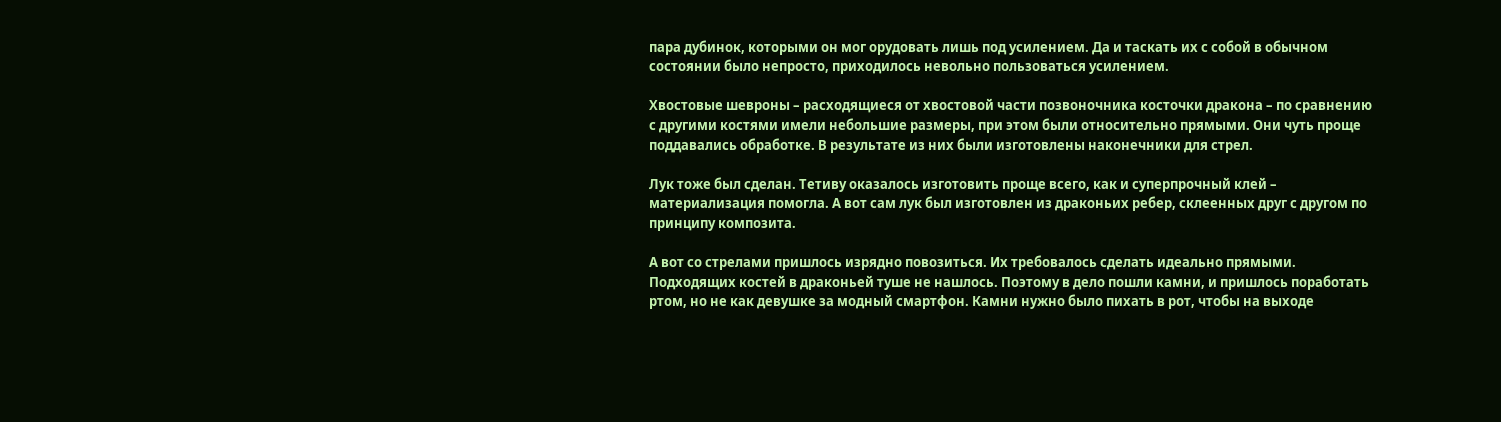пара дубинок, которыми он мог орудовать лишь под усилением. Да и таскать их с собой в обычном состоянии было непросто, приходилось невольно пользоваться усилением.

Хвостовые шевроны – расходящиеся от хвостовой части позвоночника косточки дракона – по сравнению с другими костями имели небольшие размеры, при этом были относительно прямыми. Они чуть проще поддавались обработке. В результате из них были изготовлены наконечники для стрел.

Лук тоже был сделан. Тетиву оказалось изготовить проще всего, как и суперпрочный клей – материализация помогла. А вот сам лук был изготовлен из драконьих ребер, склеенных друг с другом по принципу композита.

А вот со стрелами пришлось изрядно повозиться. Их требовалось сделать идеально прямыми. Подходящих костей в драконьей туше не нашлось. Поэтому в дело пошли камни, и пришлось поработать ртом, но не как девушке за модный смартфон. Камни нужно было пихать в рот, чтобы на выходе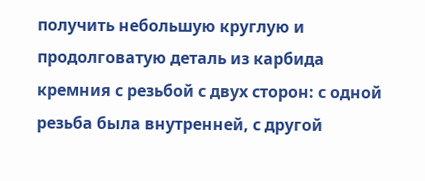получить небольшую круглую и продолговатую деталь из карбида кремния с резьбой с двух сторон: с одной резьба была внутренней, с другой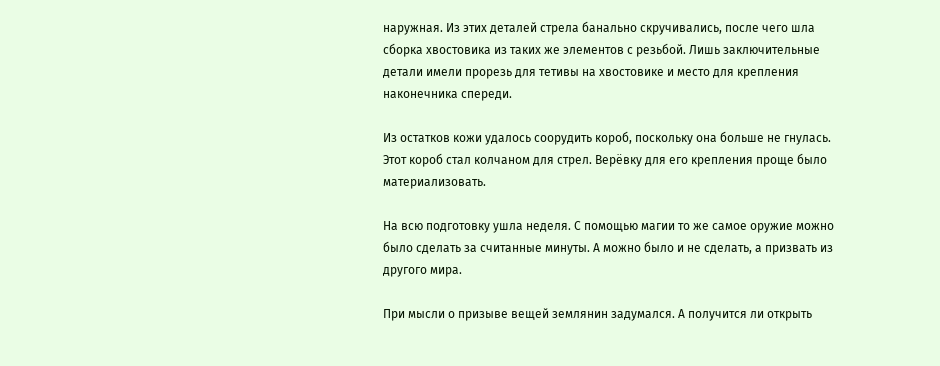наружная. Из этих деталей стрела банально скручивались, после чего шла сборка хвостовика из таких же элементов с резьбой. Лишь заключительные детали имели прорезь для тетивы на хвостовике и место для крепления наконечника спереди.

Из остатков кожи удалось соорудить короб, поскольку она больше не гнулась. Этот короб стал колчаном для стрел. Верёвку для его крепления проще было материализовать.

На всю подготовку ушла неделя. С помощью магии то же самое оружие можно было сделать за считанные минуты. А можно было и не сделать, а призвать из другого мира.

При мысли о призыве вещей землянин задумался. А получится ли открыть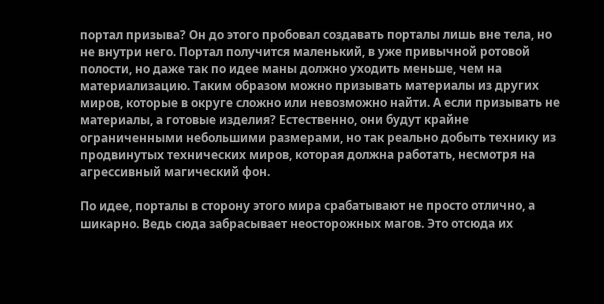портал призыва? Он до этого пробовал создавать порталы лишь вне тела, но не внутри него. Портал получится маленький, в уже привычной ротовой полости, но даже так по идее маны должно уходить меньше, чем на материализацию. Таким образом можно призывать материалы из других миров, которые в округе сложно или невозможно найти. А если призывать не материалы, а готовые изделия? Естественно, они будут крайне ограниченными небольшими размерами, но так реально добыть технику из продвинутых технических миров, которая должна работать, несмотря на агрессивный магический фон.

По идее, порталы в сторону этого мира срабатывают не просто отлично, а шикарно. Ведь сюда забрасывает неосторожных магов. Это отсюда их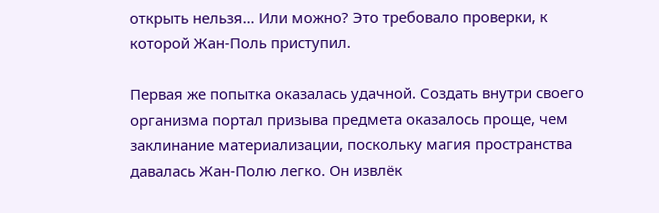открыть нельзя… Или можно? Это требовало проверки, к которой Жан-Поль приступил.

Первая же попытка оказалась удачной. Создать внутри своего организма портал призыва предмета оказалось проще, чем заклинание материализации, поскольку магия пространства давалась Жан-Полю легко. Он извлёк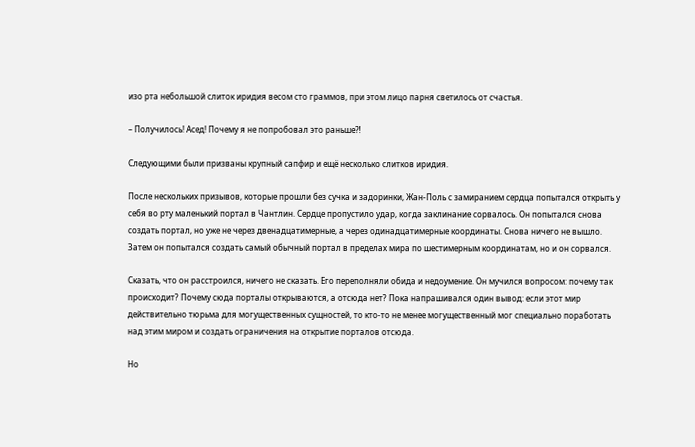изо рта небольшой слиток иридия весом сто граммов, при этом лицо парня светилось от счастья.

– Получилось! Асед! Почему я не попробовал это раньше⁈

Следующими были призваны крупный сапфир и ещё несколько слитков иридия.

После нескольких призывов, которые прошли без сучка и задоринки, Жан-Поль с замиранием сердца попытался открыть у себя во рту маленький портал в Чантлин. Сердце пропустило удар, когда заклинание сорвалось. Он попытался снова создать портал, но уже не через двенадцатимерные, а через одинадцатимерные координаты. Снова ничего не вышло. Затем он попытался создать самый обычный портал в пределах мира по шестимерным координатам, но и он сорвался.

Сказать, что он расстроился, ничего не сказать. Его переполняли обида и недоумение. Он мучился вопросом: почему так происходит? Почему сюда порталы открываются, а отсюда нет? Пока напрашивался один вывод: если этот мир действительно тюрьма для могущественных сущностей, то кто-то не менее могущественный мог специально поработать над этим миром и создать ограничения на открытие порталов отсюда.

Но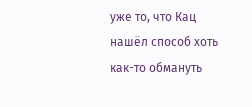уже то, что Кац нашёл способ хоть как-то обмануть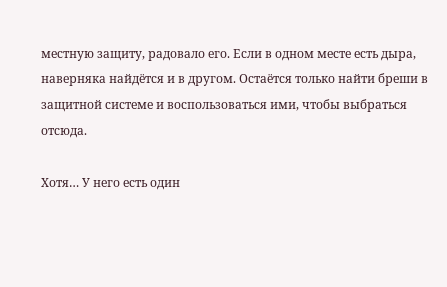местную защиту, радовало его. Если в одном месте есть дыра, наверняка найдётся и в другом. Остаётся только найти бреши в защитной системе и воспользоваться ими, чтобы выбраться отсюда.

Хотя… У него есть один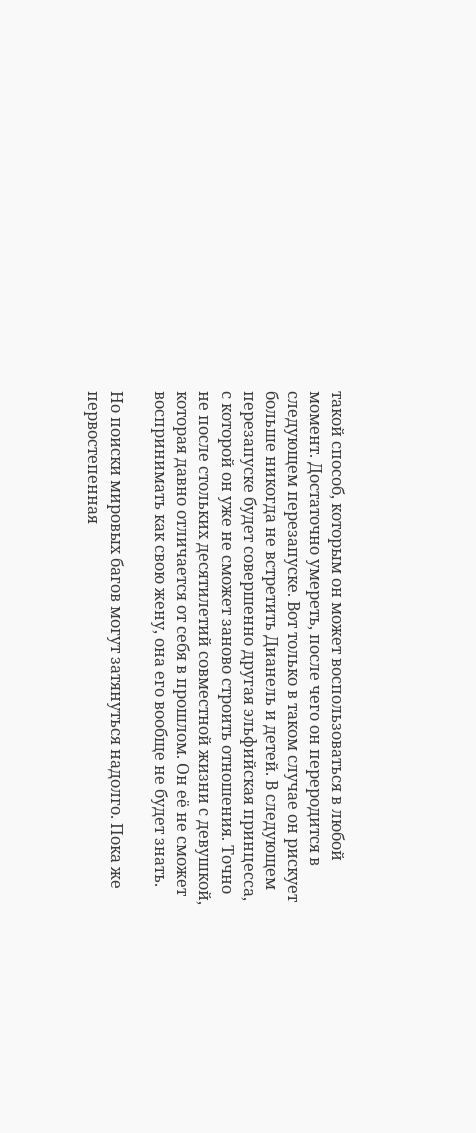такой способ, которым он может воспользоваться в любой момент. Достаточно умереть, после чего он переродится в следующем перезапуске. Вот только в таком случае он рискует больше никогда не встретить Дианель и детей. В следующем перезапуске будет совершенно другая эльфийская принцесса, с которой он уже не сможет заново строить отношения. Точно не после стольких десятилетий совместной жизни с девушкой, которая давно отличается от себя в прошлом. Он её не сможет воспринимать как свою жену, она его вообще не будет знать.

Но поиски мировых багов могут затянуться надолго. Пока же первостепенная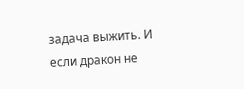задача выжить. И если дракон не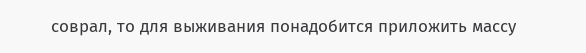соврал, то для выживания понадобится приложить массу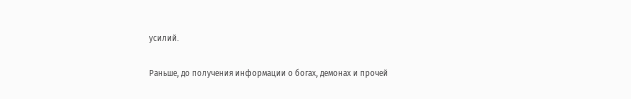усилий.

Раньше, до получения информации о богах, демонах и прочей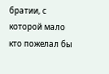братии, с которой мало кто пожелал бы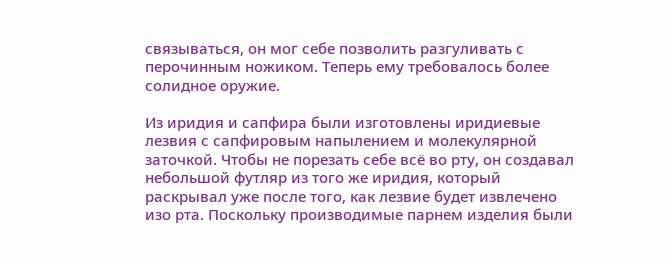связываться, он мог себе позволить разгуливать с перочинным ножиком. Теперь ему требовалось более солидное оружие.

Из иридия и сапфира были изготовлены иридиевые лезвия с сапфировым напылением и молекулярной заточкой. Чтобы не порезать себе всё во рту, он создавал небольшой футляр из того же иридия, который раскрывал уже после того, как лезвие будет извлечено изо рта. Поскольку производимые парнем изделия были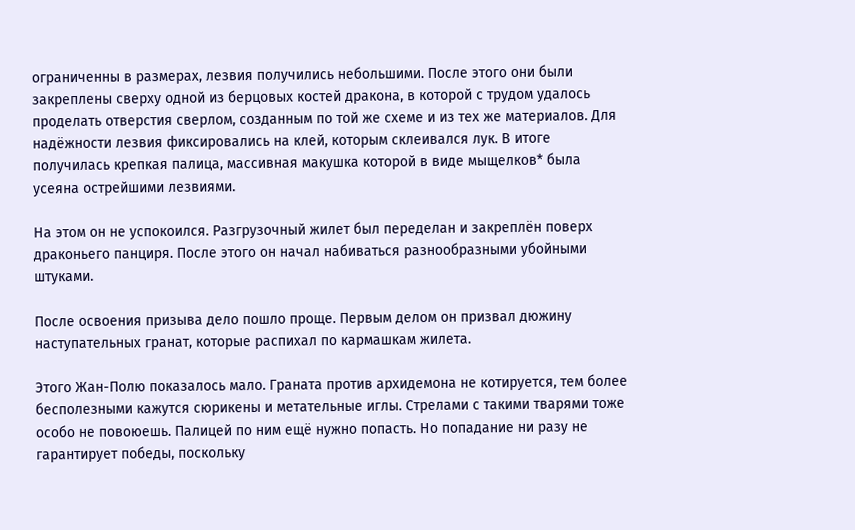ограниченны в размерах, лезвия получились небольшими. После этого они были закреплены сверху одной из берцовых костей дракона, в которой с трудом удалось проделать отверстия сверлом, созданным по той же схеме и из тех же материалов. Для надёжности лезвия фиксировались на клей, которым склеивался лук. В итоге получилась крепкая палица, массивная макушка которой в виде мыщелков* была усеяна острейшими лезвиями.

На этом он не успокоился. Разгрузочный жилет был переделан и закреплён поверх драконьего панциря. После этого он начал набиваться разнообразными убойными штуками.

После освоения призыва дело пошло проще. Первым делом он призвал дюжину наступательных гранат, которые распихал по кармашкам жилета.

Этого Жан-Полю показалось мало. Граната против архидемона не котируется, тем более бесполезными кажутся сюрикены и метательные иглы. Стрелами с такими тварями тоже особо не повоюешь. Палицей по ним ещё нужно попасть. Но попадание ни разу не гарантирует победы, поскольку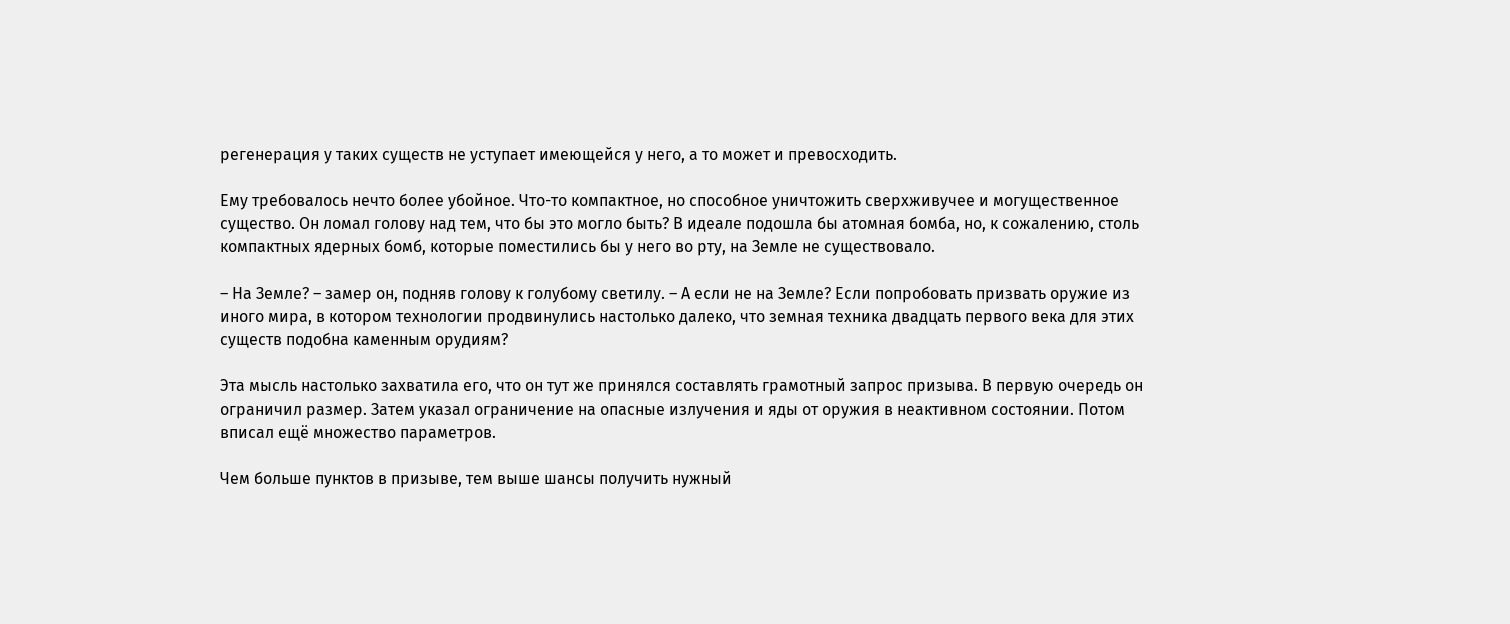регенерация у таких существ не уступает имеющейся у него, а то может и превосходить.

Ему требовалось нечто более убойное. Что-то компактное, но способное уничтожить сверхживучее и могущественное существо. Он ломал голову над тем, что бы это могло быть? В идеале подошла бы атомная бомба, но, к сожалению, столь компактных ядерных бомб, которые поместились бы у него во рту, на Земле не существовало.

– На Земле? – замер он, подняв голову к голубому светилу. – А если не на Земле? Если попробовать призвать оружие из иного мира, в котором технологии продвинулись настолько далеко, что земная техника двадцать первого века для этих существ подобна каменным орудиям?

Эта мысль настолько захватила его, что он тут же принялся составлять грамотный запрос призыва. В первую очередь он ограничил размер. Затем указал ограничение на опасные излучения и яды от оружия в неактивном состоянии. Потом вписал ещё множество параметров.

Чем больше пунктов в призыве, тем выше шансы получить нужный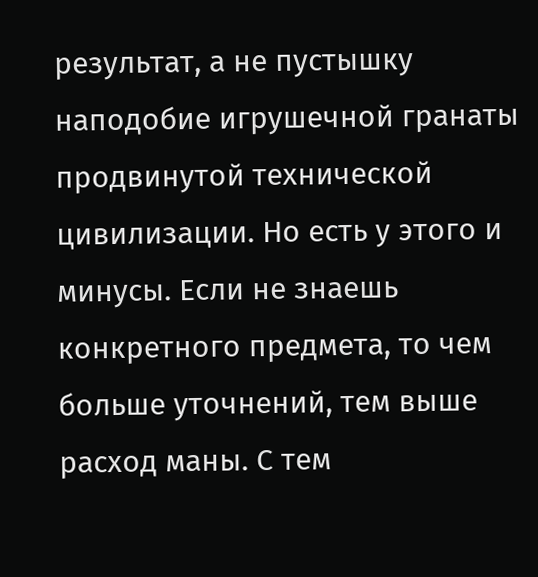результат, а не пустышку наподобие игрушечной гранаты продвинутой технической цивилизации. Но есть у этого и минусы. Если не знаешь конкретного предмета, то чем больше уточнений, тем выше расход маны. С тем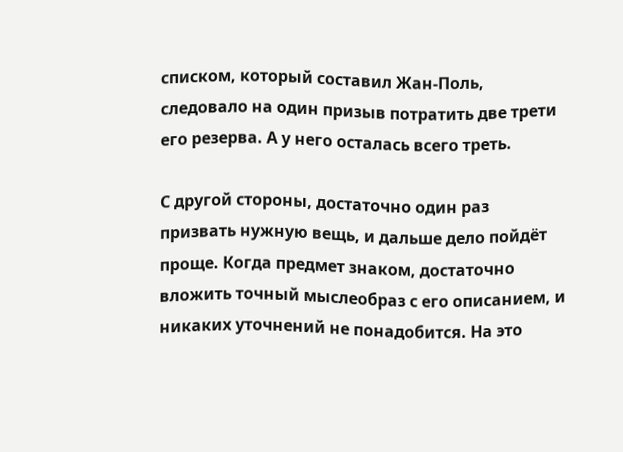списком, который составил Жан-Поль, следовало на один призыв потратить две трети его резерва. А у него осталась всего треть.

С другой стороны, достаточно один раз призвать нужную вещь, и дальше дело пойдёт проще. Когда предмет знаком, достаточно вложить точный мыслеобраз с его описанием, и никаких уточнений не понадобится. На это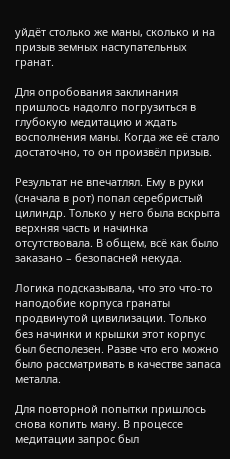уйдёт столько же маны, сколько и на призыв земных наступательных гранат.

Для опробования заклинания пришлось надолго погрузиться в глубокую медитацию и ждать восполнения маны. Когда же её стало достаточно, то он произвёл призыв.

Результат не впечатлял. Ему в руки (сначала в рот) попал серебристый цилиндр. Только у него была вскрыта верхняя часть и начинка отсутствовала. В общем, всё как было заказано – безопасней некуда.

Логика подсказывала, что это что-то наподобие корпуса гранаты продвинутой цивилизации. Только без начинки и крышки этот корпус был бесполезен. Разве что его можно было рассматривать в качестве запаса металла.

Для повторной попытки пришлось снова копить ману. В процессе медитации запрос был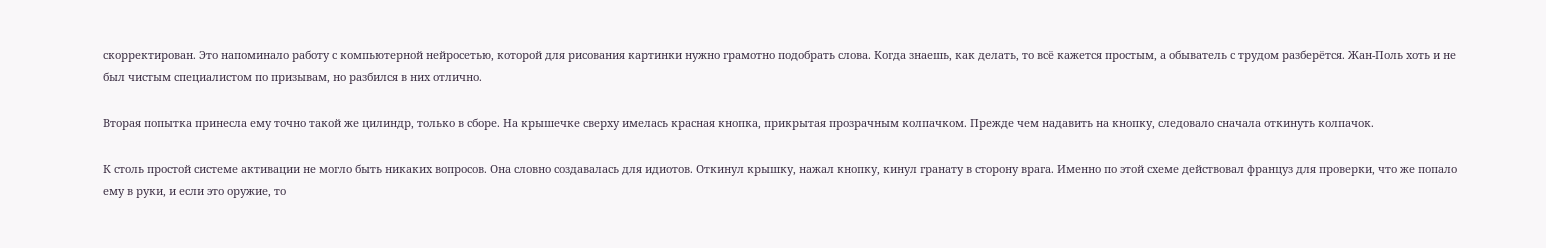скорректирован. Это напоминало работу с компьютерной нейросетью, которой для рисования картинки нужно грамотно подобрать слова. Когда знаешь, как делать, то всё кажется простым, а обыватель с трудом разберётся. Жан-Поль хоть и не был чистым специалистом по призывам, но разбился в них отлично.

Вторая попытка принесла ему точно такой же цилиндр, только в сборе. На крышечке сверху имелась красная кнопка, прикрытая прозрачным колпачком. Прежде чем надавить на кнопку, следовало сначала откинуть колпачок.

К столь простой системе активации не могло быть никаких вопросов. Она словно создавалась для идиотов. Откинул крышку, нажал кнопку, кинул гранату в сторону врага. Именно по этой схеме действовал француз для проверки, что же попало ему в руки, и если это оружие, то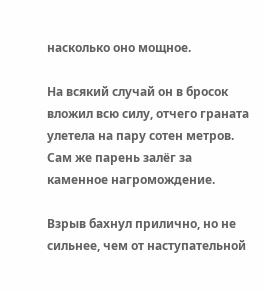насколько оно мощное.

На всякий случай он в бросок вложил всю силу, отчего граната улетела на пару сотен метров. Сам же парень залёг за каменное нагромождение.

Взрыв бахнул прилично, но не сильнее, чем от наступательной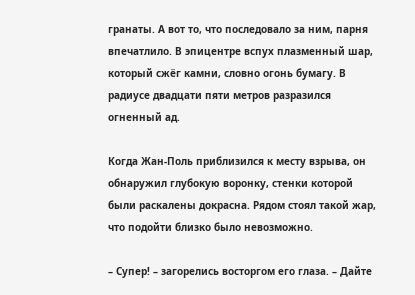гранаты. А вот то, что последовало за ним, парня впечатлило. В эпицентре вспух плазменный шар, который сжёг камни, словно огонь бумагу. В радиусе двадцати пяти метров разразился огненный ад.

Когда Жан-Поль приблизился к месту взрыва, он обнаружил глубокую воронку, стенки которой были раскалены докрасна. Рядом стоял такой жар, что подойти близко было невозможно.

– Супер! – загорелись восторгом его глаза. – Дайте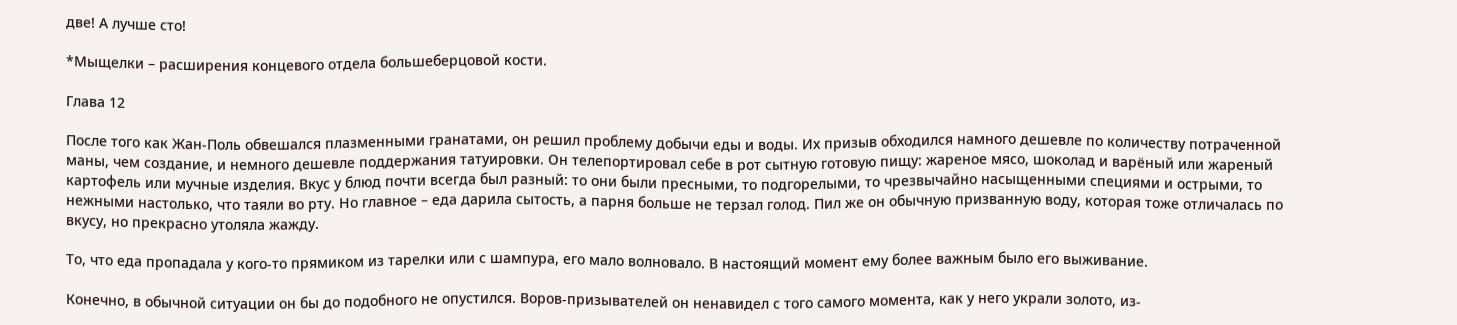две! А лучше сто!

*Мыщелки – расширения концевого отдела большеберцовой кости.

Глава 12

После того как Жан-Поль обвешался плазменными гранатами, он решил проблему добычи еды и воды. Их призыв обходился намного дешевле по количеству потраченной маны, чем создание, и немного дешевле поддержания татуировки. Он телепортировал себе в рот сытную готовую пищу: жареное мясо, шоколад и варёный или жареный картофель или мучные изделия. Вкус у блюд почти всегда был разный: то они были пресными, то подгорелыми, то чрезвычайно насыщенными специями и острыми, то нежными настолько, что таяли во рту. Но главное – еда дарила сытость, а парня больше не терзал голод. Пил же он обычную призванную воду, которая тоже отличалась по вкусу, но прекрасно утоляла жажду.

То, что еда пропадала у кого-то прямиком из тарелки или с шампура, его мало волновало. В настоящий момент ему более важным было его выживание.

Конечно, в обычной ситуации он бы до подобного не опустился. Воров-призывателей он ненавидел с того самого момента, как у него украли золото, из-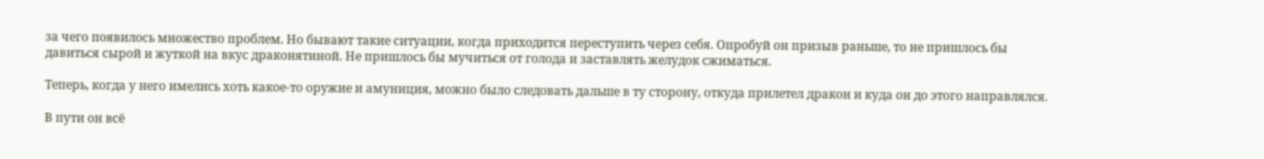за чего появилось множество проблем. Но бывают такие ситуации, когда приходится переступить через себя. Опробуй он призыв раньше, то не пришлось бы давиться сырой и жуткой на вкус драконятиной. Не пришлось бы мучиться от голода и заставлять желудок сжиматься.

Теперь, когда у него имелись хоть какое-то оружие и амуниция, можно было следовать дальше в ту сторону, откуда прилетел дракон и куда он до этого направлялся.

В пути он всё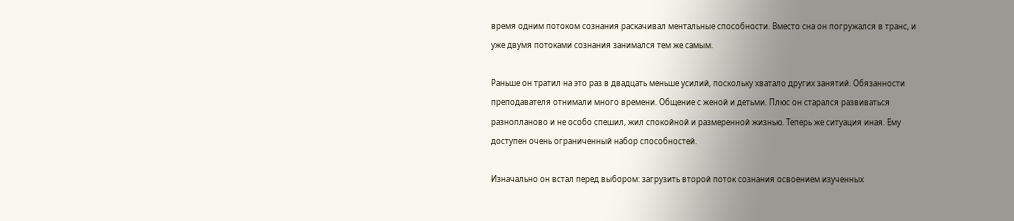время одним потоком сознания раскачивал ментальные способности. Вместо сна он погружался в транс, и уже двумя потоками сознания занимался тем же самым.

Раньше он тратил на это раз в двадцать меньше усилий, поскольку хватало других занятий. Обязанности преподавателя отнимали много времени. Общение с женой и детьми. Плюс он старался развиваться разнопланово и не особо спешил, жил спокойной и размеренной жизнью. Теперь же ситуация иная. Ему доступен очень ограниченный набор способностей.

Изначально он встал перед выбором: загрузить второй поток сознания освоением изученных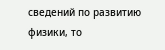сведений по развитию физики, то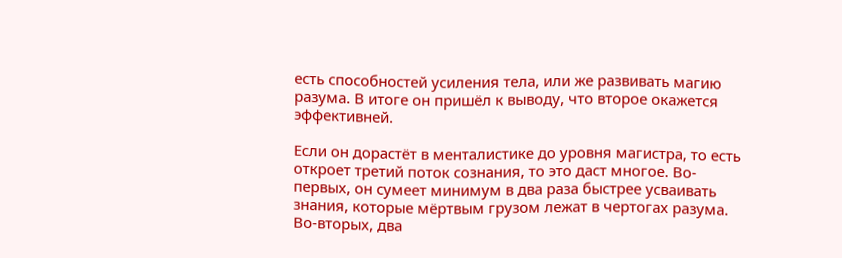есть способностей усиления тела, или же развивать магию разума. В итоге он пришёл к выводу, что второе окажется эффективней.

Если он дорастёт в менталистике до уровня магистра, то есть откроет третий поток сознания, то это даст многое. Во-первых, он сумеет минимум в два раза быстрее усваивать знания, которые мёртвым грузом лежат в чертогах разума. Во-вторых, два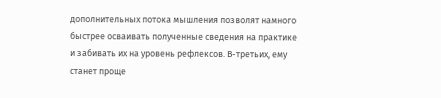дополнительных потока мышления позволят намного быстрее осваивать полученные сведения на практике и забивать их на уровень рефлексов. В-третьих, ему станет проще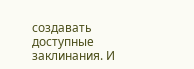создавать доступные заклинания. И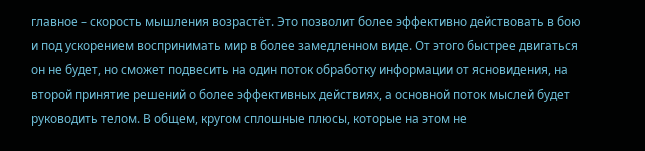главное – скорость мышления возрастёт. Это позволит более эффективно действовать в бою и под ускорением воспринимать мир в более замедленном виде. От этого быстрее двигаться он не будет, но сможет подвесить на один поток обработку информации от ясновидения, на второй принятие решений о более эффективных действиях, а основной поток мыслей будет руководить телом. В общем, кругом сплошные плюсы, которые на этом не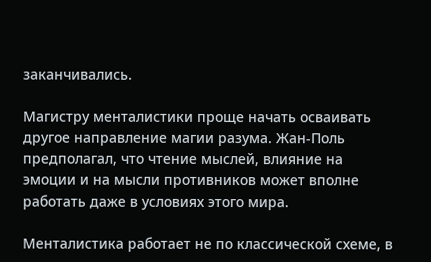заканчивались.

Магистру менталистики проще начать осваивать другое направление магии разума. Жан-Поль предполагал, что чтение мыслей, влияние на эмоции и на мысли противников может вполне работать даже в условиях этого мира.

Менталистика работает не по классической схеме, в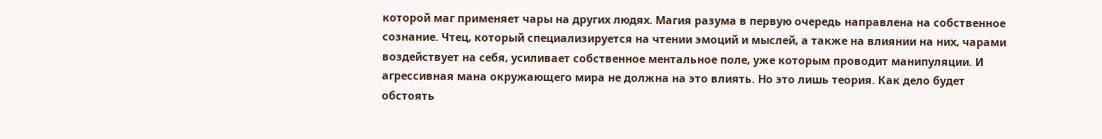которой маг применяет чары на других людях. Магия разума в первую очередь направлена на собственное сознание. Чтец, который специализируется на чтении эмоций и мыслей, а также на влиянии на них, чарами воздействует на себя, усиливает собственное ментальное поле, уже которым проводит манипуляции. И агрессивная мана окружающего мира не должна на это влиять. Но это лишь теория. Как дело будет обстоять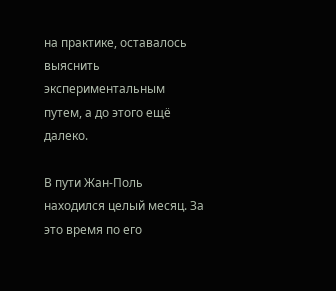на практике, оставалось выяснить экспериментальным путем, а до этого ещё далеко.

В пути Жан-Поль находился целый месяц. За это время по его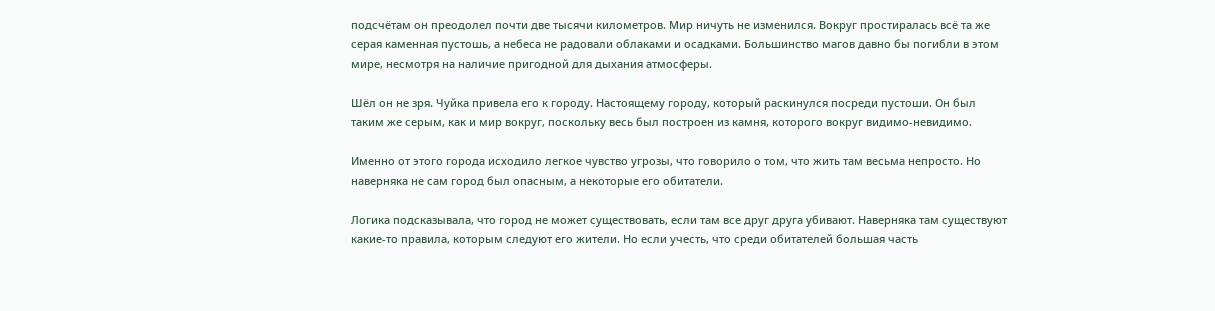подсчётам он преодолел почти две тысячи километров. Мир ничуть не изменился. Вокруг простиралась всё та же серая каменная пустошь, а небеса не радовали облаками и осадками. Большинство магов давно бы погибли в этом мире, несмотря на наличие пригодной для дыхания атмосферы.

Шёл он не зря. Чуйка привела его к городу. Настоящему городу, который раскинулся посреди пустоши. Он был таким же серым, как и мир вокруг, поскольку весь был построен из камня, которого вокруг видимо-невидимо.

Именно от этого города исходило легкое чувство угрозы, что говорило о том, что жить там весьма непросто. Но наверняка не сам город был опасным, а некоторые его обитатели.

Логика подсказывала, что город не может существовать, если там все друг друга убивают. Наверняка там существуют какие-то правила, которым следуют его жители. Но если учесть, что среди обитателей большая часть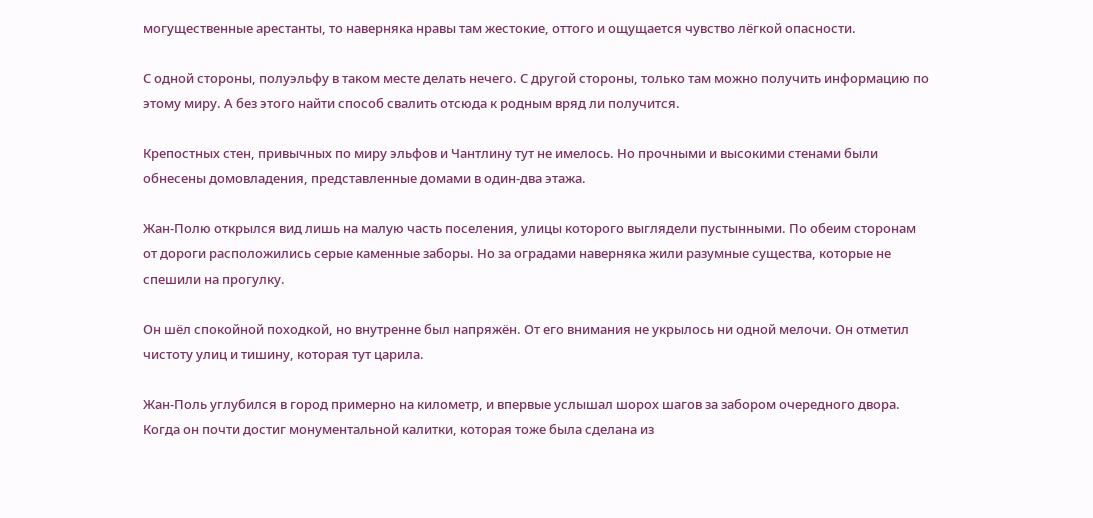могущественные арестанты, то наверняка нравы там жестокие, оттого и ощущается чувство лёгкой опасности.

С одной стороны, полуэльфу в таком месте делать нечего. С другой стороны, только там можно получить информацию по этому миру. А без этого найти способ свалить отсюда к родным вряд ли получится.

Крепостных стен, привычных по миру эльфов и Чантлину тут не имелось. Но прочными и высокими стенами были обнесены домовладения, представленные домами в один-два этажа.

Жан-Полю открылся вид лишь на малую часть поселения, улицы которого выглядели пустынными. По обеим сторонам от дороги расположились серые каменные заборы. Но за оградами наверняка жили разумные существа, которые не спешили на прогулку.

Он шёл спокойной походкой, но внутренне был напряжён. От его внимания не укрылось ни одной мелочи. Он отметил чистоту улиц и тишину, которая тут царила.

Жан-Поль углубился в город примерно на километр, и впервые услышал шорох шагов за забором очередного двора. Когда он почти достиг монументальной калитки, которая тоже была сделана из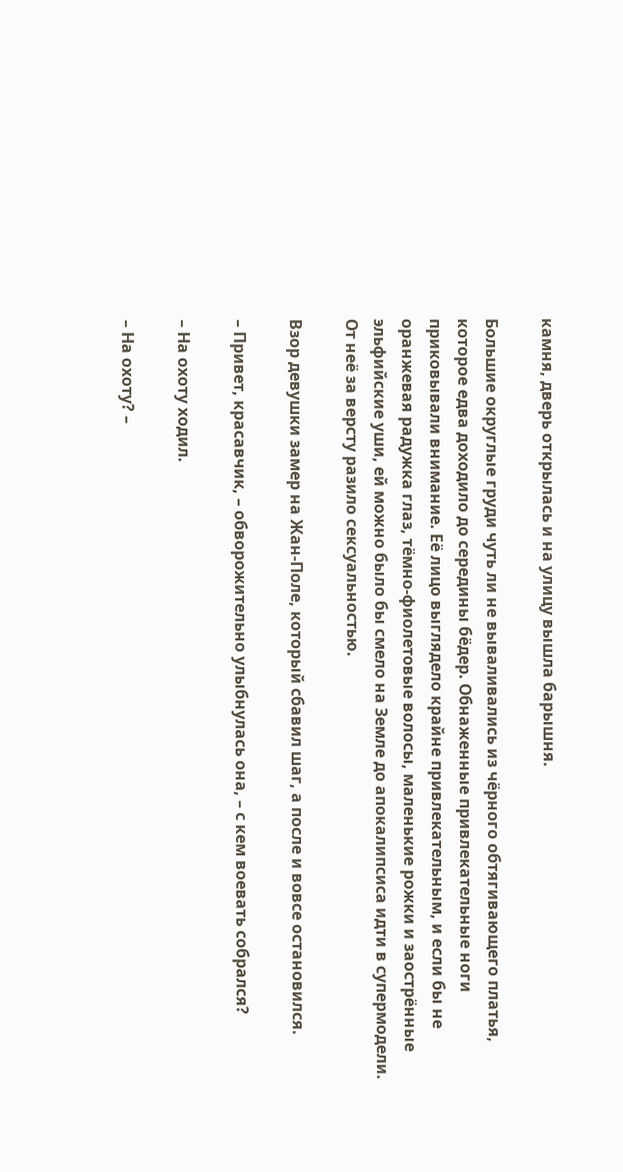камня, дверь открылась и на улицу вышла барышня.

Большие округлые груди чуть ли не вываливались из чёрного обтягивающего платья, которое едва доходило до середины бёдер. Обнаженные привлекательные ноги приковывали внимание. Её лицо выглядело крайне привлекательным, и если бы не оранжевая радужка глаз, тёмно-фиолетовые волосы, маленькие рожки и заострённые эльфийские уши, ей можно было бы смело на Земле до апокалипсиса идти в супермодели. От неё за версту разило сексуальностью.

Взор девушки замер на Жан-Поле, который сбавил шаг, а после и вовсе остановился.

– Привет, красавчик, – обворожительно улыбнулась она, – с кем воевать собрался?

– На охоту ходил.

– На охоту? –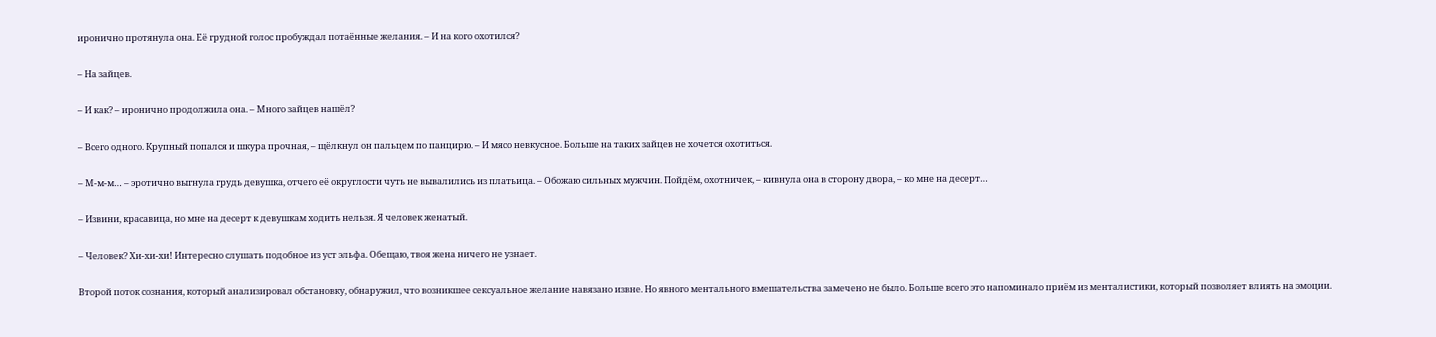иронично протянула она. Её грудной голос пробуждал потаённые желания. – И на кого охотился?

– На зайцев.

– И как? – иронично продолжила она. – Много зайцев нашёл?

– Всего одного. Крупный попался и шкура прочная, – щёлкнул он пальцем по панцирю. – И мясо невкусное. Больше на таких зайцев не хочется охотиться.

– М-м-м… – эротично выгнула грудь девушка, отчего её округлости чуть не вывалились из платьица. – Обожаю сильных мужчин. Пойдём, охотничек, – кивнула она в сторону двора, – ко мне на десерт…

– Извини, красавица, но мне на десерт к девушкам ходить нельзя. Я человек женатый.

– Человек? Хи-хи-хи! Интересно слушать подобное из уст эльфа. Обещаю, твоя жена ничего не узнает.

Второй поток сознания, который анализировал обстановку, обнаружил, что возникшее сексуальное желание навязано извне. Но явного ментального вмешательства замечено не было. Больше всего это напоминало приём из менталистики, который позволяет влиять на эмоции.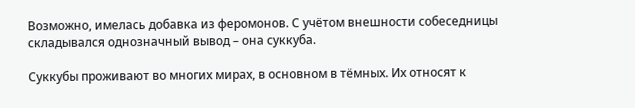Возможно, имелась добавка из феромонов. С учётом внешности собеседницы складывался однозначный вывод – она суккуба.

Суккубы проживают во многих мирах, в основном в тёмных. Их относят к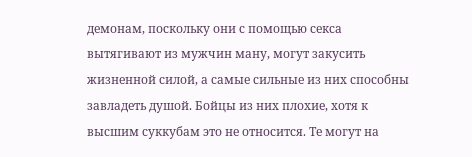демонам, поскольку они с помощью секса вытягивают из мужчин ману, могут закусить жизненной силой, а самые сильные из них способны завладеть душой. Бойцы из них плохие, хотя к высшим суккубам это не относится. Те могут на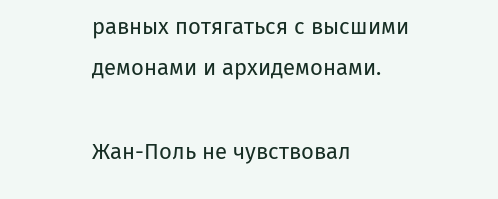равных потягаться с высшими демонами и архидемонами.

Жан-Поль не чувствовал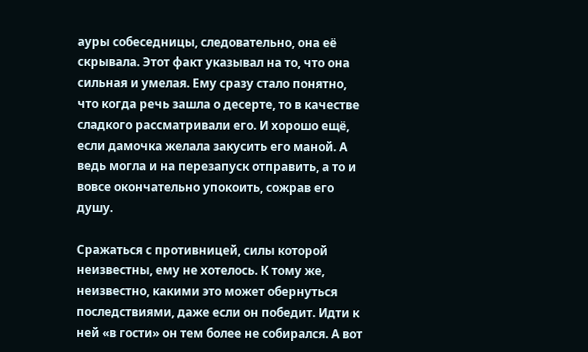ауры собеседницы, следовательно, она её скрывала. Этот факт указывал на то, что она сильная и умелая. Ему сразу стало понятно, что когда речь зашла о десерте, то в качестве сладкого рассматривали его. И хорошо ещё, если дамочка желала закусить его маной. А ведь могла и на перезапуск отправить, а то и вовсе окончательно упокоить, сожрав его душу.

Сражаться с противницей, силы которой неизвестны, ему не хотелось. К тому же, неизвестно, какими это может обернуться последствиями, даже если он победит. Идти к ней «в гости» он тем более не собирался. А вот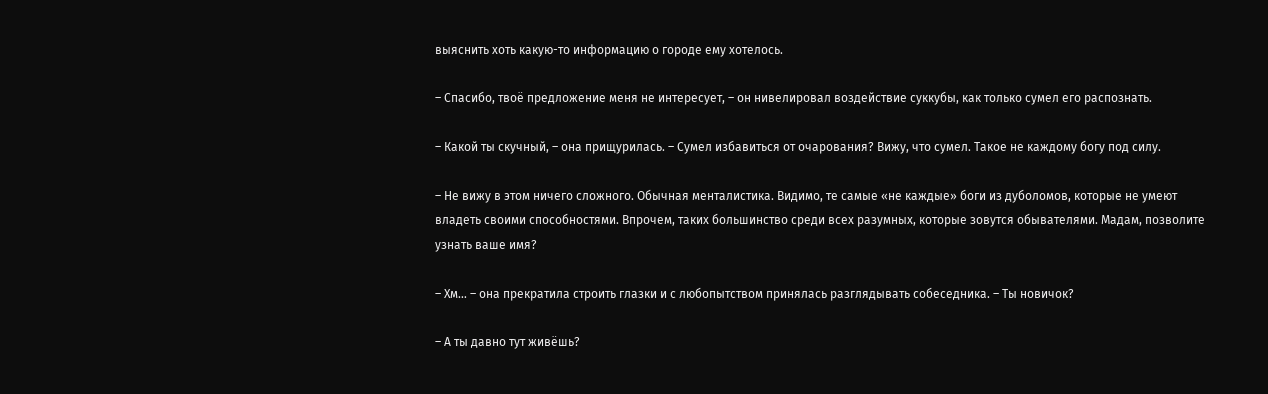выяснить хоть какую-то информацию о городе ему хотелось.

– Спасибо, твоё предложение меня не интересует, – он нивелировал воздействие суккубы, как только сумел его распознать.

– Какой ты скучный, – она прищурилась. – Сумел избавиться от очарования? Вижу, что сумел. Такое не каждому богу под силу.

– Не вижу в этом ничего сложного. Обычная менталистика. Видимо, те самые «не каждые» боги из дуболомов, которые не умеют владеть своими способностями. Впрочем, таких большинство среди всех разумных, которые зовутся обывателями. Мадам, позволите узнать ваше имя?

– Хм… – она прекратила строить глазки и с любопытством принялась разглядывать собеседника. – Ты новичок?

– А ты давно тут живёшь?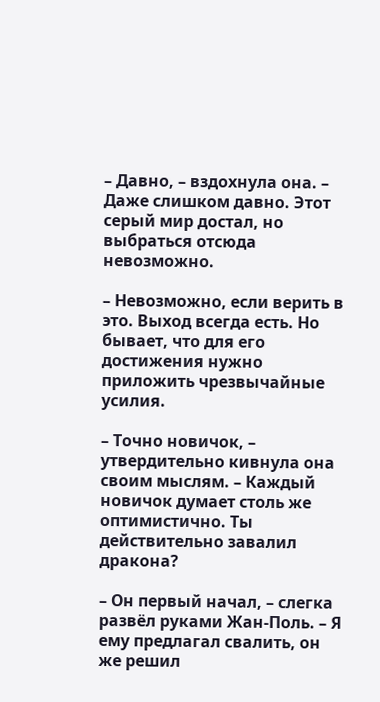– Давно, – вздохнула она. – Даже слишком давно. Этот серый мир достал, но выбраться отсюда невозможно.

– Невозможно, если верить в это. Выход всегда есть. Но бывает, что для его достижения нужно приложить чрезвычайные усилия.

– Точно новичок, – утвердительно кивнула она своим мыслям. – Каждый новичок думает столь же оптимистично. Ты действительно завалил дракона?

– Он первый начал, – слегка развёл руками Жан-Поль. – Я ему предлагал свалить, он же решил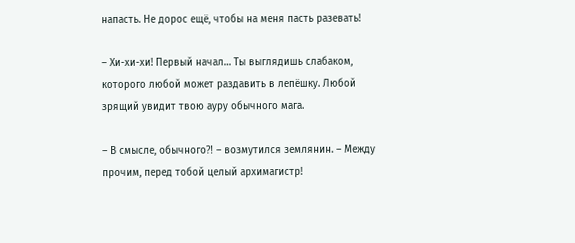напасть. Не дорос ещё, чтобы на меня пасть разевать!

– Хи-хи-хи! Первый начал… Ты выглядишь слабаком, которого любой может раздавить в лепёшку. Любой зрящий увидит твою ауру обычного мага.

– В смысле, обычного⁈ – возмутился землянин. – Между прочим, перед тобой целый архимагистр!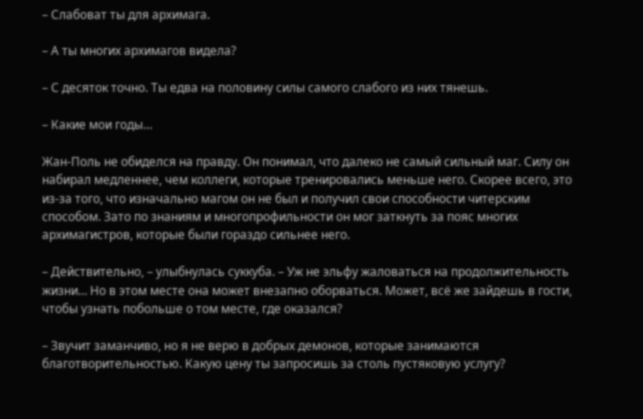– Слабоват ты для архимага.

– А ты многих архимагов видела?

– С десяток точно. Ты едва на половину силы самого слабого из них тянешь.

– Какие мои годы…

Жан-Поль не обиделся на правду. Он понимал, что далеко не самый сильный маг. Силу он набирал медленнее, чем коллеги, которые тренировались меньше него. Скорее всего, это из-за того, что изначально магом он не был и получил свои способности читерским способом. Зато по знаниям и многопрофильности он мог заткнуть за пояс многих архимагистров, которые были гораздо сильнее него.

– Действительно, – улыбнулась суккуба. – Уж не эльфу жаловаться на продолжительность жизни… Но в этом месте она может внезапно оборваться. Может, всё же зайдешь в гости, чтобы узнать побольше о том месте, где оказался?

– Звучит заманчиво, но я не верю в добрых демонов, которые занимаются благотворительностью. Какую цену ты запросишь за столь пустяковую услугу?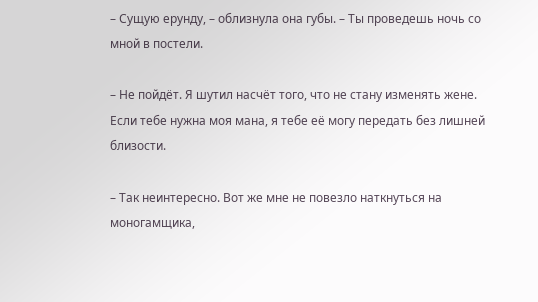– Сущую ерунду, – облизнула она губы. – Ты проведешь ночь со мной в постели.

– Не пойдёт. Я шутил насчёт того, что не стану изменять жене. Если тебе нужна моя мана, я тебе её могу передать без лишней близости.

– Так неинтересно. Вот же мне не повезло наткнуться на моногамщика,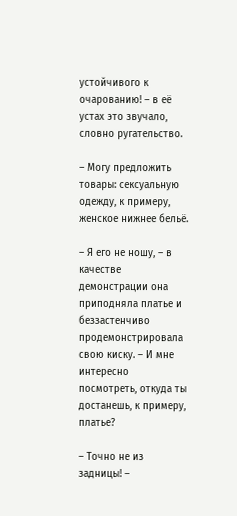устойчивого к очарованию! – в её устах это звучало, словно ругательство.

– Могу предложить товары: сексуальную одежду, к примеру, женское нижнее бельё.

– Я его не ношу, – в качестве демонстрации она приподняла платье и беззастенчиво продемонстрировала свою киску. – И мне интересно посмотреть, откуда ты достанешь, к примеру, платье?

– Точно не из задницы! –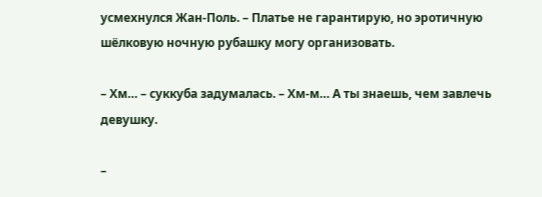усмехнулся Жан-Поль. – Платье не гарантирую, но эротичную шёлковую ночную рубашку могу организовать.

– Хм… – суккуба задумалась. – Хм-м… А ты знаешь, чем завлечь девушку.

–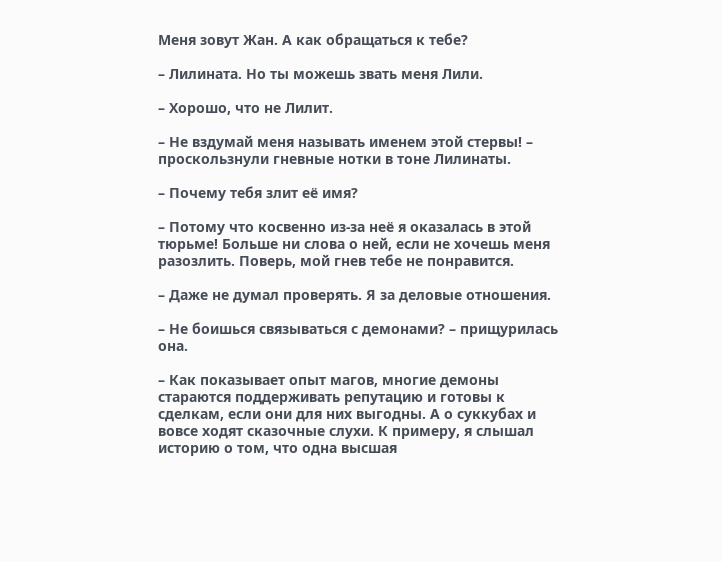Меня зовут Жан. А как обращаться к тебе?

– Лилината. Но ты можешь звать меня Лили.

– Хорошо, что не Лилит.

– Не вздумай меня называть именем этой стервы! – проскользнули гневные нотки в тоне Лилинаты.

– Почему тебя злит её имя?

– Потому что косвенно из-за неё я оказалась в этой тюрьме! Больше ни слова о ней, если не хочешь меня разозлить. Поверь, мой гнев тебе не понравится.

– Даже не думал проверять. Я за деловые отношения.

– Не боишься связываться с демонами? – прищурилась она.

– Как показывает опыт магов, многие демоны стараются поддерживать репутацию и готовы к сделкам, если они для них выгодны. А о суккубах и вовсе ходят сказочные слухи. К примеру, я слышал историю о том, что одна высшая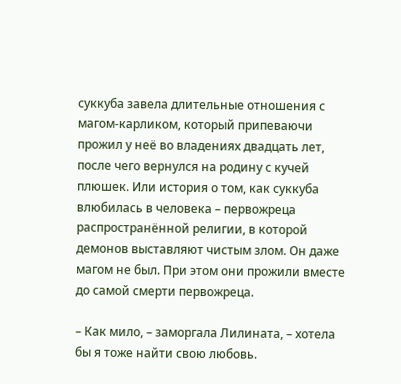суккуба завела длительные отношения с магом-карликом, который припеваючи прожил у неё во владениях двадцать лет, после чего вернулся на родину с кучей плюшек. Или история о том, как суккуба влюбилась в человека – первожреца распространённой религии, в которой демонов выставляют чистым злом. Он даже магом не был. При этом они прожили вместе до самой смерти первожреца.

– Как мило, – заморгала Лилината, – хотела бы я тоже найти свою любовь.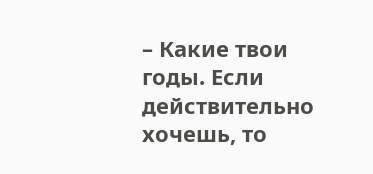– Какие твои годы. Если действительно хочешь, то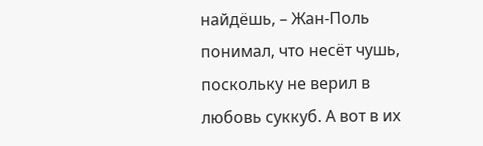найдёшь, – Жан-Поль понимал, что несёт чушь, поскольку не верил в любовь суккуб. А вот в их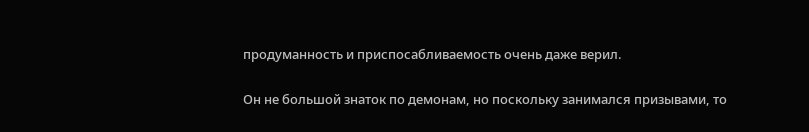продуманность и приспосабливаемость очень даже верил.

Он не большой знаток по демонам, но поскольку занимался призывами, то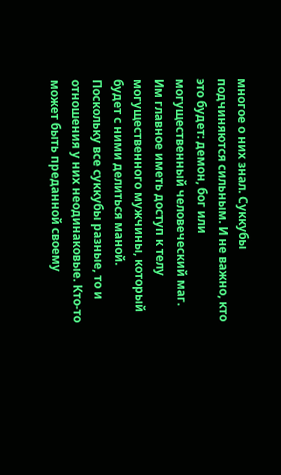многое о них знал. Суккубы подчиняются сильным. И не важно, кто это будет: демон, бог или могущественный человеческий маг. Им главное иметь доступ к телу могущественного мужчины, который будет с ними делиться маной. Поскольку все суккубы разные, то и отношения у них неодинаковые. Кто-то может быть преданной своему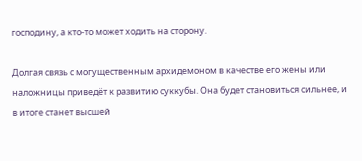господину, а кто-то может ходить на сторону.

Долгая связь с могущественным архидемоном в качестве его жены или наложницы приведёт к развитию суккубы. Она будет становиться сильнее, и в итоге станет высшей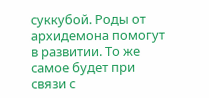суккубой. Роды от архидемона помогут в развитии. То же самое будет при связи с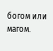богом или магом.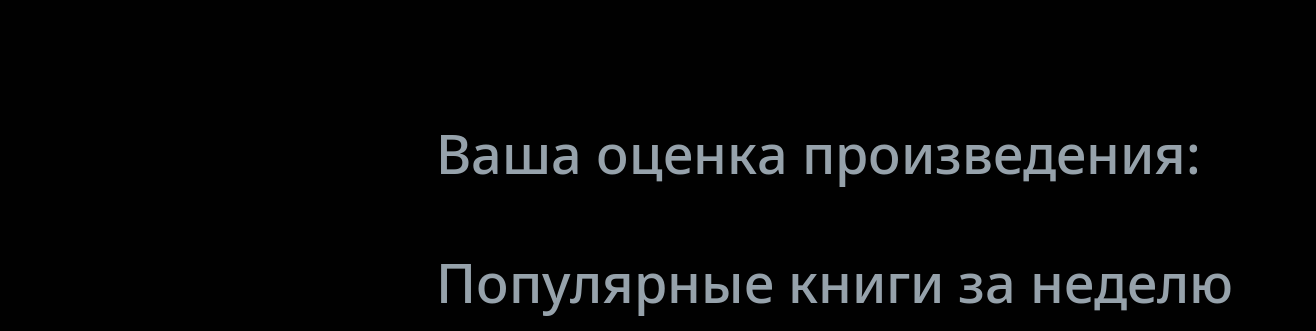Ваша оценка произведения:

Популярные книги за неделю